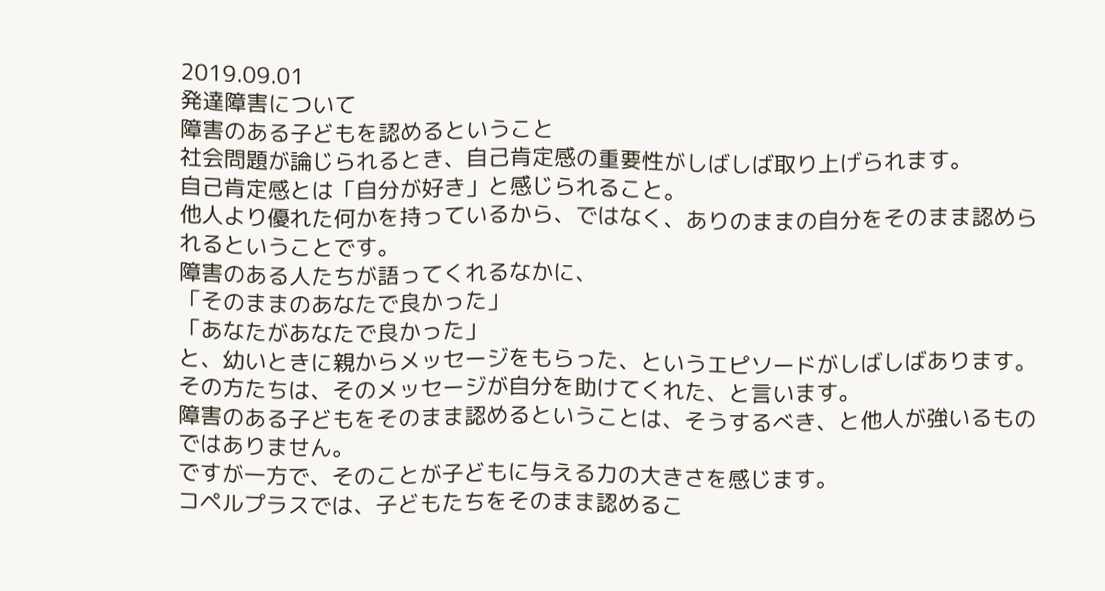2019.09.01
発達障害について
障害のある子どもを認めるということ
社会問題が論じられるとき、自己肯定感の重要性がしばしば取り上げられます。
自己肯定感とは「自分が好き」と感じられること。
他人より優れた何かを持っているから、ではなく、ありのままの自分をそのまま認められるということです。
障害のある人たちが語ってくれるなかに、
「そのままのあなたで良かった」
「あなたがあなたで良かった」
と、幼いときに親からメッセージをもらった、というエピソードがしばしばあります。
その方たちは、そのメッセージが自分を助けてくれた、と言います。
障害のある子どもをそのまま認めるということは、そうするべき、と他人が強いるものではありません。
ですが一方で、そのことが子どもに与える力の大きさを感じます。
コペルプラスでは、子どもたちをそのまま認めるこ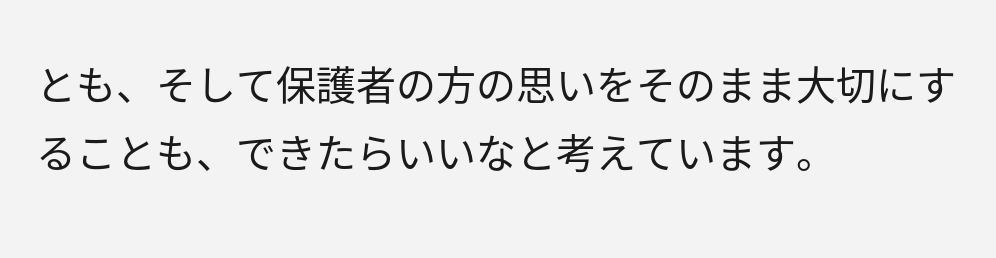とも、そして保護者の方の思いをそのまま大切にすることも、できたらいいなと考えています。